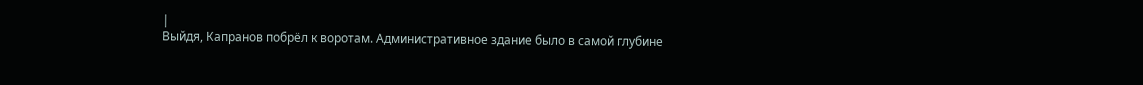|
Выйдя, Капранов побрёл к воротам. Административное здание было в самой глубине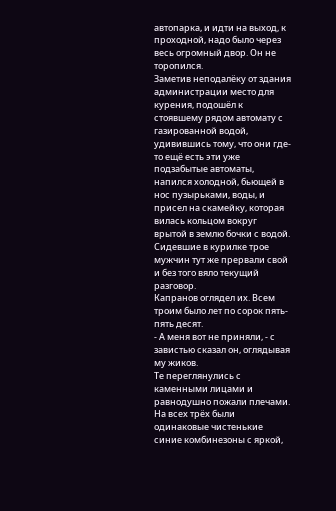автопарка, и идти на выход, к проходной, надо было через весь огромный двор. Он не торопился.
Заметив неподалёку от здания администрации место для курения, подошёл к стоявшему рядом автомату с газированной водой, удивившись тому, что они где-то ещё есть эти уже подзабытые автоматы, напился холодной, бьющей в нос пузырьками, воды, и присел на скамейку, которая вилась кольцом вокруг врытой в землю бочки с водой. Сидевшие в курилке трое мужчин тут же прервали свой и без того вяло текущий разговор.
Капранов оглядел их. Всем троим было лет по сорок пять-пять десят.
- А меня вот не приняли, - с завистью сказал он, оглядывая му жиков.
Те переглянулись с каменными лицами и равнодушно пожали плечами. На всех трёх были одинаковые чистенькие синие комбинезоны с яркой,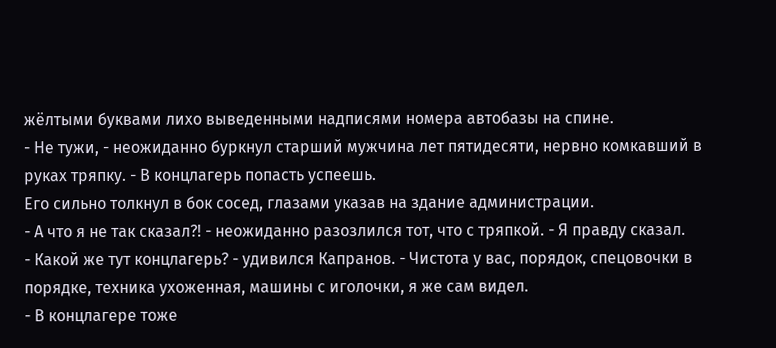жёлтыми буквами лихо выведенными надписями номера автобазы на спине.
- Не тужи, - неожиданно буркнул старший мужчина лет пятидесяти, нервно комкавший в руках тряпку. - В концлагерь попасть успеешь.
Его сильно толкнул в бок сосед, глазами указав на здание администрации.
- А что я не так сказал?! - неожиданно разозлился тот, что с тряпкой. - Я правду сказал.
- Какой же тут концлагерь? - удивился Капранов. - Чистота у вас, порядок, спецовочки в порядке, техника ухоженная, машины с иголочки, я же сам видел.
- В концлагере тоже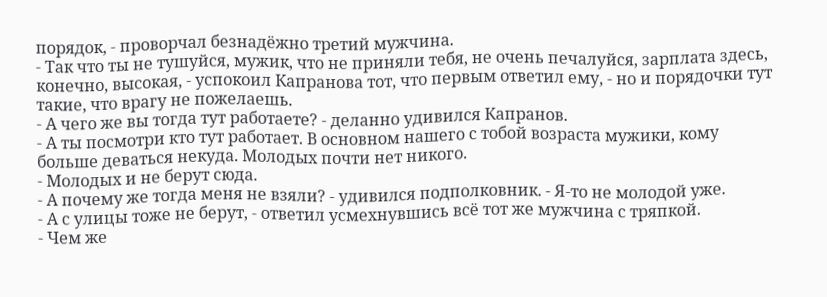порядок, - проворчал безнадёжно третий мужчина.
- Так что ты не тушуйся, мужик, что не приняли тебя, не очень печалуйся, зарплата здесь, конечно, высокая, - успокоил Капранова тот, что первым ответил ему, - но и порядочки тут такие, что врагу не пожелаешь.
- А чего же вы тогда тут работаете? - деланно удивился Капранов.
- А ты посмотри кто тут работает. В основном нашего с тобой возраста мужики, кому больше деваться некуда. Молодых почти нет никого.
- Молодых и не берут сюда.
- А почему же тогда меня не взяли? - удивился подполковник. - Я-то не молодой уже.
- А с улицы тоже не берут, - ответил усмехнувшись всё тот же мужчина с тряпкой.
- Чем же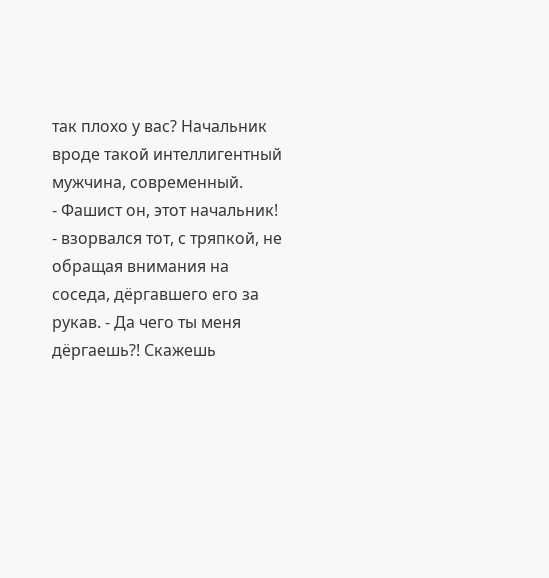так плохо у вас? Начальник вроде такой интеллигентный мужчина, современный.
- Фашист он, этот начальник! - взорвался тот, с тряпкой, не обращая внимания на соседа, дёргавшего его за рукав. - Да чего ты меня дёргаешь?! Скажешь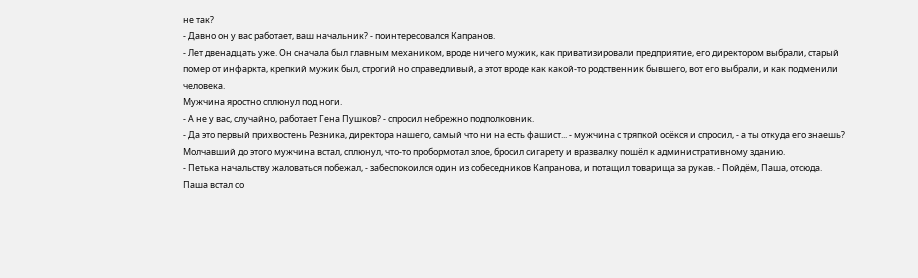не так?
- Давно он у вас работает, ваш начальник? - поинтересовался Капранов.
- Лет двенадцать уже. Он сначала был главным механиком, вроде ничего мужик, как приватизировали предприятие, его директором выбрали, старый помер от инфаркта, крепкий мужик был, строгий но справедливый, а этот вроде как какой-то родственник бывшего, вот его выбрали, и как подменили человека.
Мужчина яростно сплюнул под ноги.
- А не у вас, случайно, работает Гена Пушков? - спросил небрежно подполковник.
- Да это первый прихвостень Резника, директора нашего, самый что ни на есть фашист... - мужчина с тряпкой осёкся и спросил, - а ты откуда его знаешь?
Молчавший до этого мужчина встал, сплюнул, что-то пробормотал злое, бросил сигарету и вразвалку пошёл к административному зданию.
- Петька начальству жаловаться побежал, - забеспокоился один из собеседников Капранова, и потащил товарища за рукав. - Пойдём, Паша, отсюда.
Паша встал со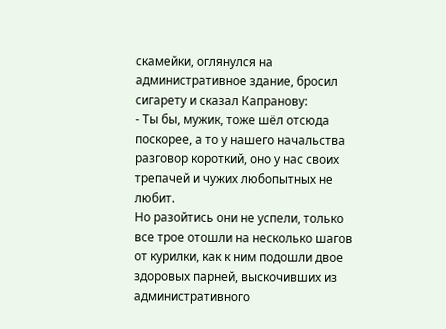скамейки, оглянулся на административное здание, бросил сигарету и сказал Капранову:
- Ты бы, мужик, тоже шёл отсюда поскорее, а то у нашего начальства разговор короткий, оно у нас своих трепачей и чужих любопытных не любит.
Но разойтись они не успели, только все трое отошли на несколько шагов от курилки, как к ним подошли двое здоровых парней, выскочивших из административного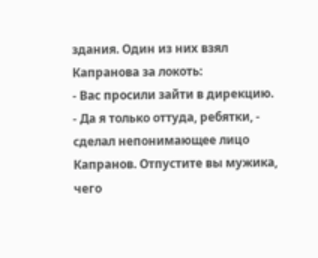здания. Один из них взял Капранова за локоть:
- Вас просили зайти в дирекцию.
- Да я только оттуда, ребятки, - сделал непонимающее лицо Капранов. Отпустите вы мужика, чего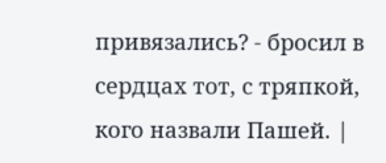привязались? - бросил в сердцах тот, с тряпкой, кого назвали Пашей. |